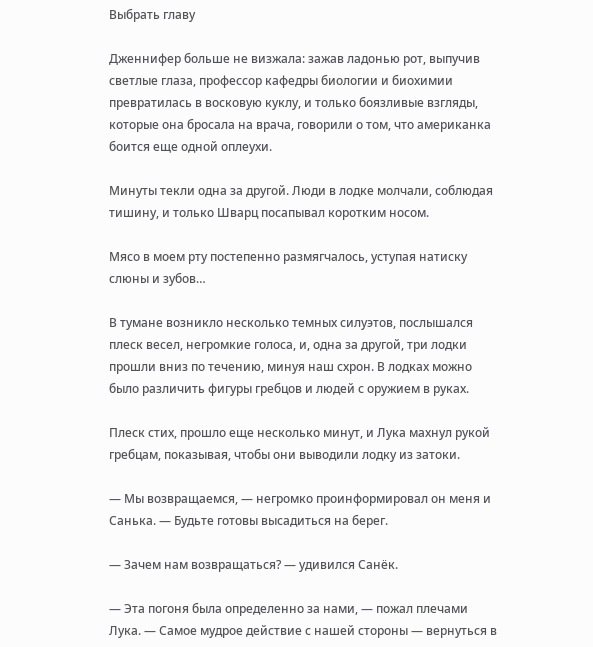Выбрать главу

Дженнифер больше не визжала: зажав ладонью рот, выпучив светлые глаза, профессор кафедры биологии и биохимии превратилась в восковую куклу, и только боязливые взгляды, которые она бросала на врача, говорили о том, что американка боится еще одной оплеухи.

Минуты текли одна за другой. Люди в лодке молчали, соблюдая тишину, и только Шварц посапывал коротким носом.

Мясо в моем рту постепенно размягчалось, уступая натиску слюны и зубов…

В тумане возникло несколько темных силуэтов, послышался плеск весел, негромкие голоса, и, одна за другой, три лодки прошли вниз по течению, минуя наш схрон. В лодках можно было различить фигуры гребцов и людей с оружием в руках.

Плеск стих, прошло еще несколько минут, и Лука махнул рукой гребцам, показывая, чтобы они выводили лодку из затоки.

— Мы возвращаемся, — негромко проинформировал он меня и Санька. — Будьте готовы высадиться на берег.

— Зачем нам возвращаться? — удивился Санёк.

— Эта погоня была определенно за нами, — пожал плечами Лука. — Самое мудрое действие с нашей стороны — вернуться в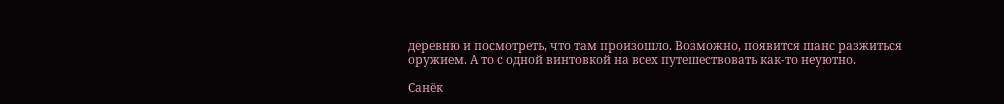деревню и посмотреть, что там произошло. Возможно, появится шанс разжиться оружием. А то с одной винтовкой на всех путешествовать как-то неуютно.

Санёк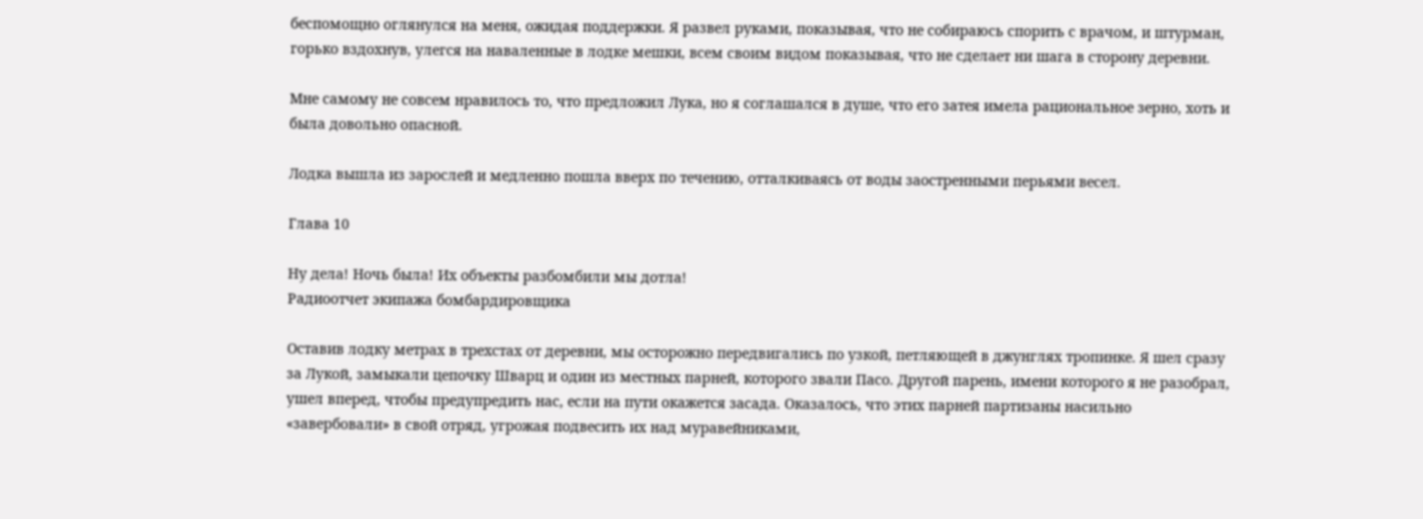беспомощно оглянулся на меня, ожидая поддержки. Я развел руками, показывая, что не собираюсь спорить с врачом, и штурман, горько вздохнув, улегся на наваленные в лодке мешки, всем своим видом показывая, что не сделает ни шага в сторону деревни.

Мне самому не совсем нравилось то, что предложил Лука, но я соглашался в душе, что его затея имела рациональное зерно, хоть и была довольно опасной.

Лодка вышла из зарослей и медленно пошла вверх по течению, отталкиваясь от воды заостренными перьями весел.

Глава 10

Ну дела! Ночь была! Их объекты разбомбили мы дотла!
Радиоотчет экипажа бомбардировщика

Оставив лодку метрах в трехстах от деревни, мы осторожно передвигались по узкой, петляющей в джунглях тропинке. Я шел сразу за Лукой, замыкали цепочку Шварц и один из местных парней, которого звали Пасо. Другой парень, имени которого я не разобрал, ушел вперед, чтобы предупредить нас, если на пути окажется засада. Оказалось, что этих парней партизаны насильно «завербовали» в свой отряд, угрожая подвесить их над муравейниками,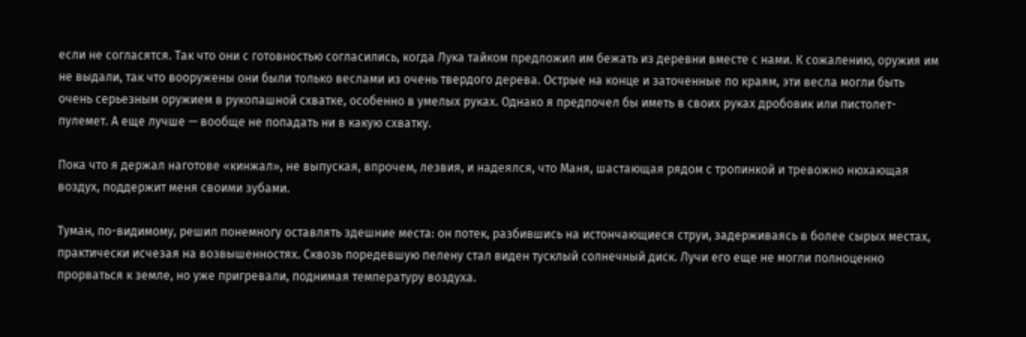если не согласятся. Так что они с готовностью согласились, когда Лука тайком предложил им бежать из деревни вместе с нами. К сожалению, оружия им не выдали, так что вооружены они были только веслами из очень твердого дерева. Острые на конце и заточенные по краям, эти весла могли быть очень серьезным оружием в рукопашной схватке, особенно в умелых руках. Однако я предпочел бы иметь в своих руках дробовик или пистолет-пулемет. А еще лучше — вообще не попадать ни в какую схватку.

Пока что я держал наготове «кинжал», не выпуская, впрочем, лезвия, и надеялся, что Маня, шастающая рядом с тропинкой и тревожно нюхающая воздух, поддержит меня своими зубами.

Туман, по-видимому, решил понемногу оставлять здешние места: он потек, разбившись на истончающиеся струи, задерживаясь в более сырых местах, практически исчезая на возвышенностях. Сквозь поредевшую пелену стал виден тусклый солнечный диск. Лучи его еще не могли полноценно прорваться к земле, но уже пригревали, поднимая температуру воздуха.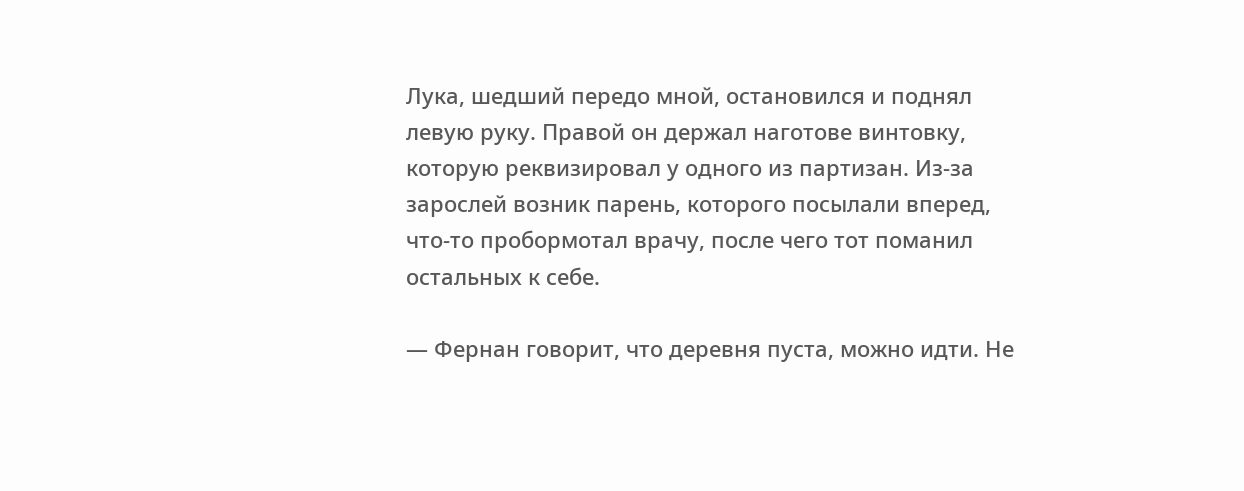Лука, шедший передо мной, остановился и поднял левую руку. Правой он держал наготове винтовку, которую реквизировал у одного из партизан. Из-за зарослей возник парень, которого посылали вперед, что-то пробормотал врачу, после чего тот поманил остальных к себе.

— Фернан говорит, что деревня пуста, можно идти. Не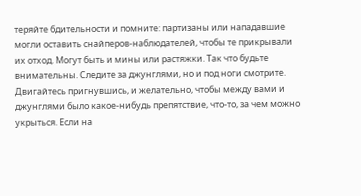теряйте бдительности и помните: партизаны или нападавшие могли оставить снайперов-наблюдателей, чтобы те прикрывали их отход. Могут быть и мины или растяжки. Так что будьте внимательны. Следите за джунглями, но и под ноги смотрите. Двигайтесь пригнувшись, и желательно, чтобы между вами и джунглями было какое-нибудь препятствие, что-то, за чем можно укрыться. Если на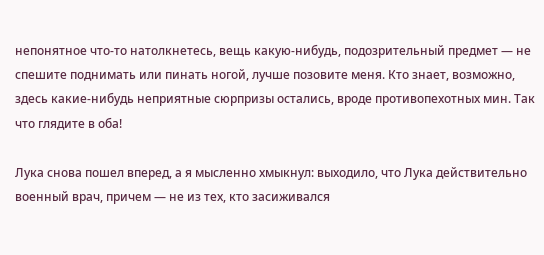непонятное что-то натолкнетесь, вещь какую-нибудь, подозрительный предмет — не спешите поднимать или пинать ногой, лучше позовите меня. Кто знает, возможно, здесь какие-нибудь неприятные сюрпризы остались, вроде противопехотных мин. Так что глядите в оба!

Лука снова пошел вперед, а я мысленно хмыкнул: выходило, что Лука действительно военный врач, причем — не из тех, кто засиживался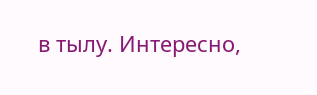в тылу. Интересно,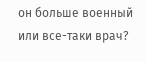он больше военный или все-таки врач?